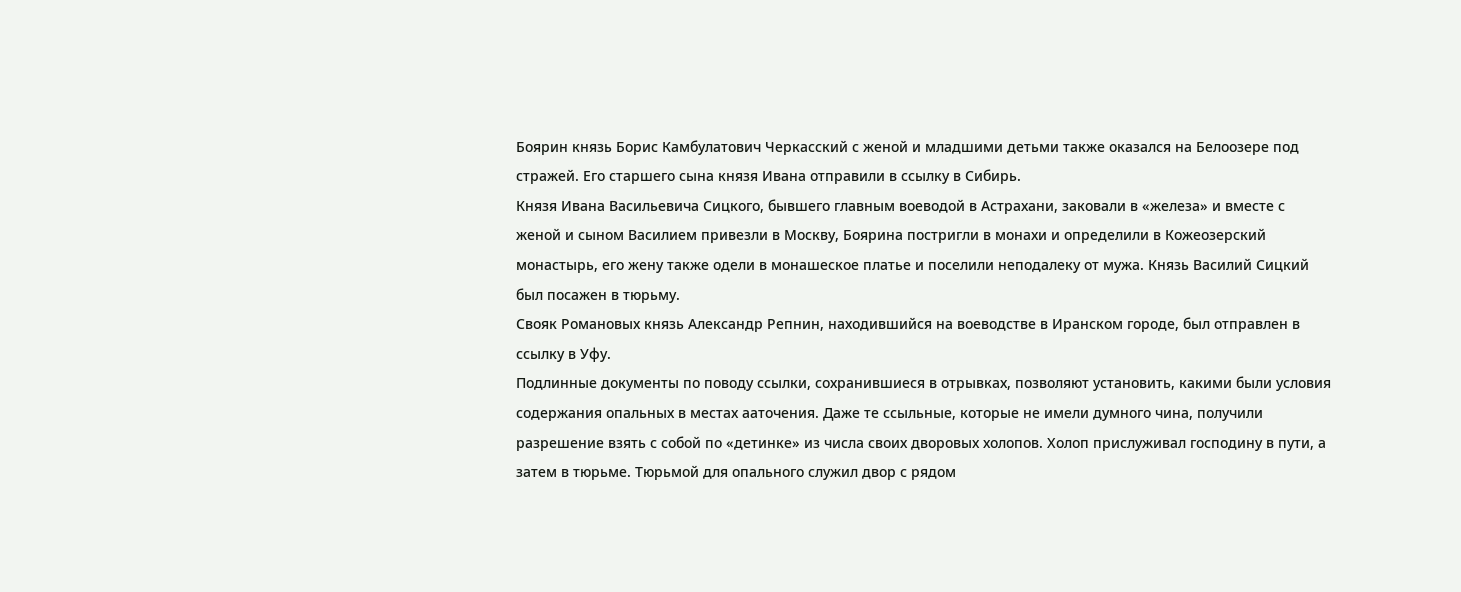Боярин князь Борис Камбулатович Черкасский с женой и младшими детьми также оказался на Белоозере под стражей. Его старшего сына князя Ивана отправили в ссылку в Сибирь.
Князя Ивана Васильевича Сицкого, бывшего главным воеводой в Астрахани, заковали в «железа» и вместе с женой и сыном Василием привезли в Москву, Боярина постригли в монахи и определили в Кожеозерский монастырь, его жену также одели в монашеское платье и поселили неподалеку от мужа. Князь Василий Сицкий был посажен в тюрьму.
Свояк Романовых князь Александр Репнин, находившийся на воеводстве в Иранском городе, был отправлен в ссылку в Уфу.
Подлинные документы по поводу ссылки, сохранившиеся в отрывках, позволяют установить, какими были условия содержания опальных в местах ааточения. Даже те ссыльные, которые не имели думного чина, получили разрешение взять с собой по «детинке» из числа своих дворовых холопов. Холоп прислуживал господину в пути, а затем в тюрьме. Тюрьмой для опального служил двор с рядом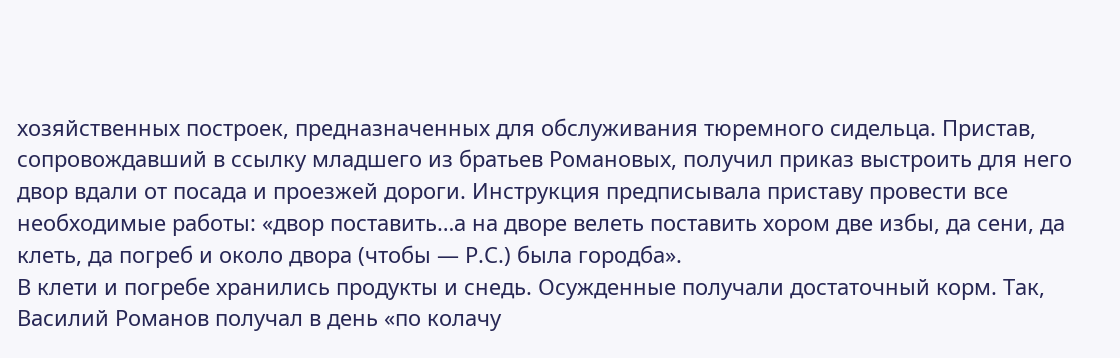хозяйственных построек, предназначенных для обслуживания тюремного сидельца. Пристав, сопровождавший в ссылку младшего из братьев Романовых, получил приказ выстроить для него двор вдали от посада и проезжей дороги. Инструкция предписывала приставу провести все необходимые работы: «двор поставить…а на дворе велеть поставить хором две избы, да сени, да клеть, да погреб и около двора (чтобы — Р.С.) была городба».
В клети и погребе хранились продукты и снедь. Осужденные получали достаточный корм. Так, Василий Романов получал в день «по колачу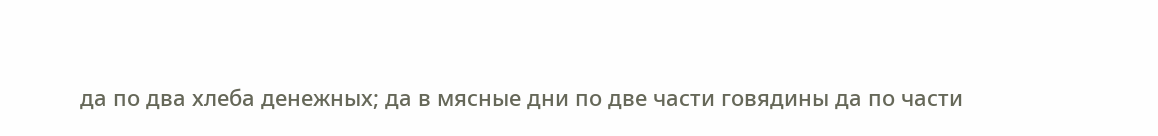да по два хлеба денежных; да в мясные дни по две части говядины да по части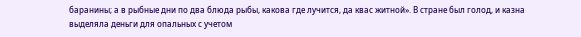баранины; а в рыбные дни по два блюда рыбы, какова где лучится, да квас житной». В стране был голод, и казна выделяла деньги для опальных с учетом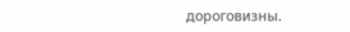дороговизны.